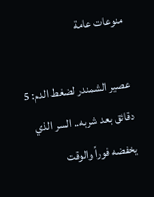منوعات عامة

عصير الشمندر لضغط الدم: 5 دقائق بعد شربه.. السر الذي يخفضه فوراً والوقت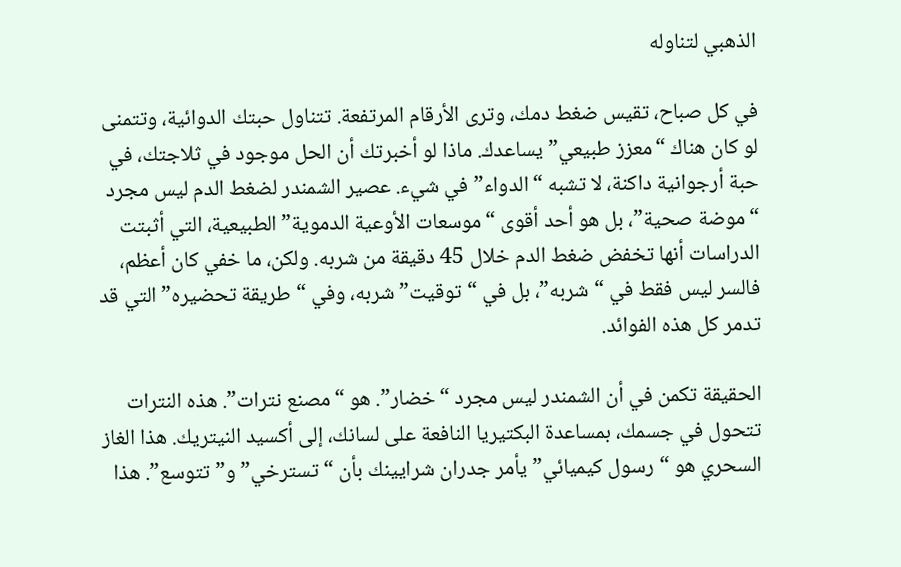الذهبي لتناوله

في كل صباح، تقيس ضغط دمك، وترى الأرقام المرتفعة. تتناول حبتك الدوائية، وتتمنى لو كان هناك “معزز طبيعي” يساعدك. ماذا لو أخبرتك أن الحل موجود في ثلاجتك، في حبة أرجوانية داكنة، لا تشبه “الدواء” في شيء. عصير الشمندر لضغط الدم ليس مجرد “موضة صحية”، بل هو أحد أقوى “موسعات الأوعية الدموية” الطبيعية، التي أثبتت الدراسات أنها تخفض ضغط الدم خلال 45 دقيقة من شربه. ولكن، ما خفي كان أعظم، فالسر ليس فقط في “شربه”، بل في “توقيت” شربه، وفي “طريقة تحضيره” التي قد تدمر كل هذه الفوائد.

الحقيقة تكمن في أن الشمندر ليس مجرد “خضار”. هو “مصنع نترات”. هذه النترات تتحول في جسمك، بمساعدة البكتيريا النافعة على لسانك، إلى أكسيد النيتريك. هذا الغاز السحري هو “رسول كيميائي” يأمر جدران شرايينك بأن “تسترخي” و”تتوسع”. هذا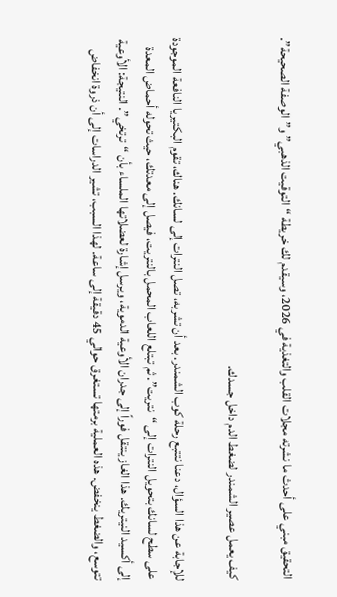التحقيق مبني على أحدث ما نشرته مجلات القلب والتغذية في 2026، وسيقدم لك خريطة “التوقيت الذهبي” و”الوصفة الصحيحة”.

كيف يعمل عصير الشمندر لضغط الدم داخل جسدك.

للإجابة عن هذا السؤال، دعنا نتتبع رحلة كوب الشمندر. بعد أن تشربه، تصل النترات إلى لسانك. هناك، تقوم البكتيريا النافعة الموجودة على سطح لسانك بتحويل النترات إلى “نتريت”. ثم تبتلع اللعاب المحمل بالنتريت، فيصل إلى معدتك، حيث تحوله أحماض المعدة إلى أكسيد النيتريك. هذا الغاز ينتقل فوراً إلى جدران الأوعية الدموية، ويرسل إشارة لعضلاتها الملساء بأن “ترتخي”. النتيجة: الأوعية تتوسع، والضغط ينخفض. هذه العملية برمتها تستغرق حوالي 45 دقيقة إلى ساعة. لهذا السبب، تشير الدراسات إلى أن ذروة انخفاض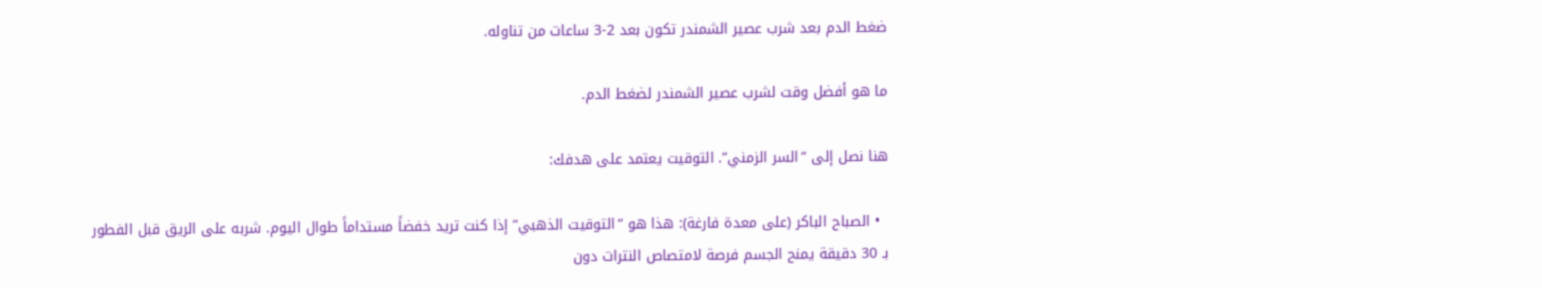ضغط الدم بعد شرب عصير الشمندر تكون بعد 2-3 ساعات من تناوله.

ما هو أفضل وقت لشرب عصير الشمندر لضغط الدم.

هنا نصل إلى “السر الزمني”. التوقيت يعتمد على هدفك:

  • الصباح الباكر (على معدة فارغة): هذا هو “التوقيت الذهبي” إذا كنت تريد خفضاً مستداماً طوال اليوم. شربه على الريق قبل الفطور بـ 30 دقيقة يمنح الجسم فرصة لامتصاص النترات دون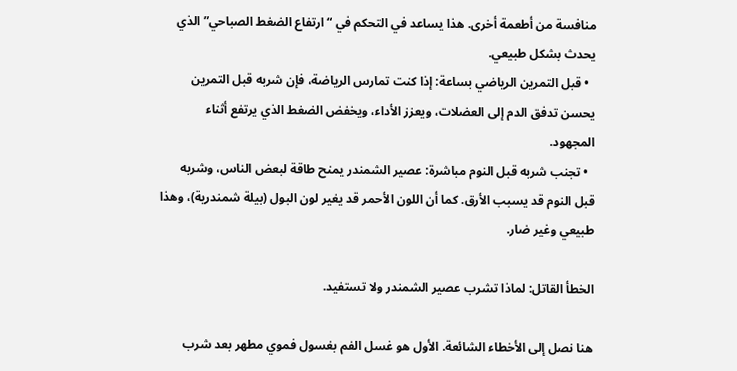منافسة من أطعمة أخرى. هذا يساعد في التحكم في “ارتفاع الضغط الصباحي” الذي يحدث بشكل طبيعي.
  • قبل التمرين الرياضي بساعة: إذا كنت تمارس الرياضة، فإن شربه قبل التمرين يحسن تدفق الدم إلى العضلات، ويعزز الأداء، ويخفض الضغط الذي يرتفع أثناء المجهود.
  • تجنب شربه قبل النوم مباشرة: عصير الشمندر يمنح طاقة لبعض الناس، وشربه قبل النوم قد يسبب الأرق. كما أن اللون الأحمر قد يغير لون البول (بيلة شمندرية)، وهذا طبيعي وغير ضار.

الخطأ القاتل: لماذا تشرب عصير الشمندر ولا تستفيد.

هنا نصل إلى الأخطاء الشائعة. الأول هو غسل الفم بغسول فموي مطهر بعد شرب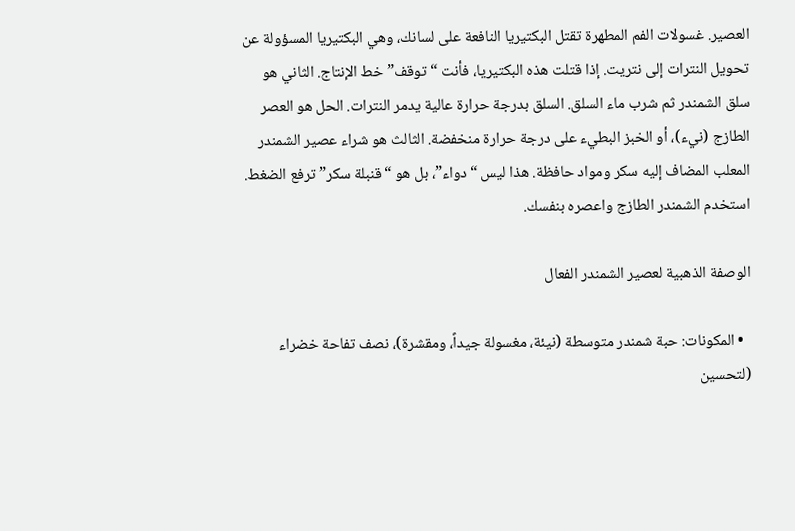العصير. غسولات الفم المطهرة تقتل البكتيريا النافعة على لسانك، وهي البكتيريا المسؤولة عن تحويل النترات إلى نتريت. إذا قتلت هذه البكتيريا، فأنت “توقف” خط الإنتاج. الثاني هو سلق الشمندر ثم شرب ماء السلق. السلق بدرجة حرارة عالية يدمر النترات. الحل هو العصر الطازج (نيء)، أو الخبز البطيء على درجة حرارة منخفضة. الثالث هو شراء عصير الشمندر المعلب المضاف إليه سكر ومواد حافظة. هذا ليس “دواء”، بل هو “قنبلة سكر” ترفع الضغط. استخدم الشمندر الطازج واعصره بنفسك.

الوصفة الذهبية لعصير الشمندر الفعال

  • المكونات: حبة شمندر متوسطة (نيئة، مغسولة جيداً، ومقشرة)، نصف تفاحة خضراء (لتحسين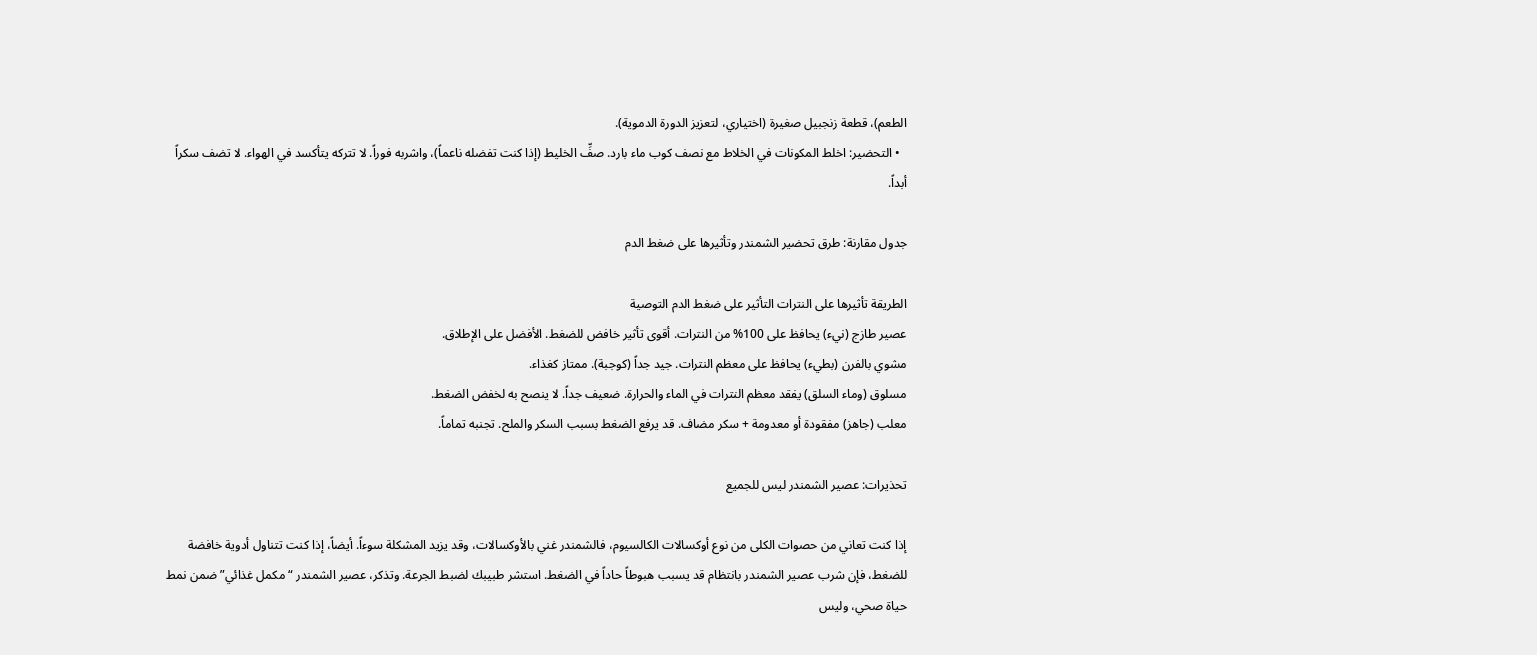الطعم)، قطعة زنجبيل صغيرة (اختياري، لتعزيز الدورة الدموية).
  • التحضير: اخلط المكونات في الخلاط مع نصف كوب ماء بارد. صفِّ الخليط (إذا كنت تفضله ناعماً)، واشربه فوراً. لا تتركه يتأكسد في الهواء. لا تضف سكراً أبداً.

جدول مقارنة: طرق تحضير الشمندر وتأثيرها على ضغط الدم

الطريقة تأثيرها على النترات التأثير على ضغط الدم التوصية
عصير طازج (نيء) يحافظ على 100% من النترات. أقوى تأثير خافض للضغط. الأفضل على الإطلاق.
مشوي بالفرن (بطيء) يحافظ على معظم النترات. جيد جداً (كوجبة). ممتاز كغذاء.
مسلوق (وماء السلق) يفقد معظم النترات في الماء والحرارة. ضعيف جداً. لا ينصح به لخفض الضغط.
معلب (جاهز) مفقودة أو معدومة + سكر مضاف. قد يرفع الضغط بسبب السكر والملح. تجنبه تماماً.

تحذيرات: عصير الشمندر ليس للجميع

إذا كنت تعاني من حصوات الكلى من نوع أوكسالات الكالسيوم، فالشمندر غني بالأوكسالات، وقد يزيد المشكلة سوءاً. أيضاً، إذا كنت تتناول أدوية خافضة للضغط، فإن شرب عصير الشمندر بانتظام قد يسبب هبوطاً حاداً في الضغط. استشر طبيبك لضبط الجرعة. وتذكر، عصير الشمندر “مكمل غذائي” ضمن نمط حياة صحي، وليس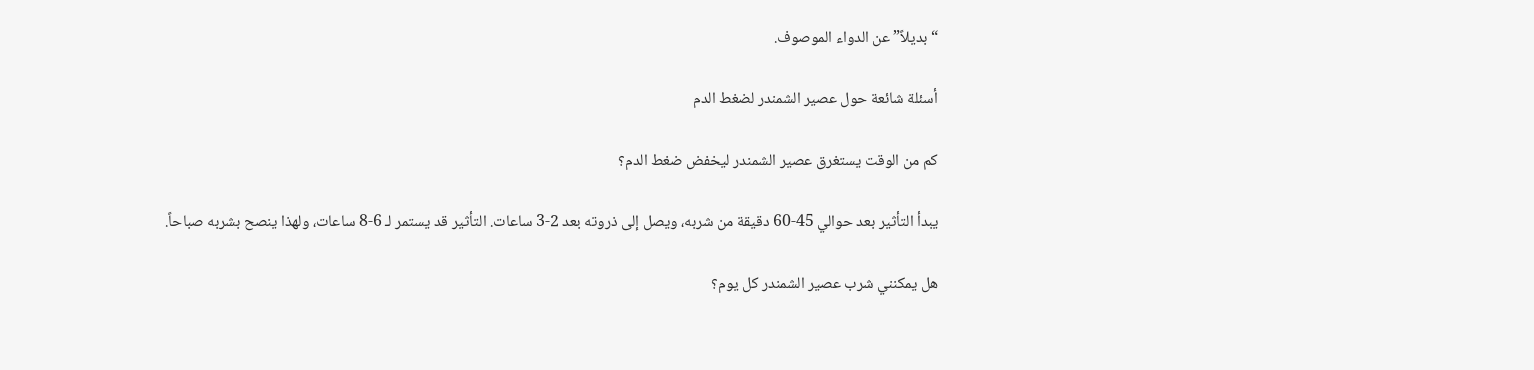“بديلاً” عن الدواء الموصوف.

أسئلة شائعة حول عصير الشمندر لضغط الدم

كم من الوقت يستغرق عصير الشمندر ليخفض ضغط الدم؟

يبدأ التأثير بعد حوالي 45-60 دقيقة من شربه، ويصل إلى ذروته بعد 2-3 ساعات. التأثير قد يستمر لـ 6-8 ساعات، ولهذا ينصح بشربه صباحاً.

هل يمكنني شرب عصير الشمندر كل يوم؟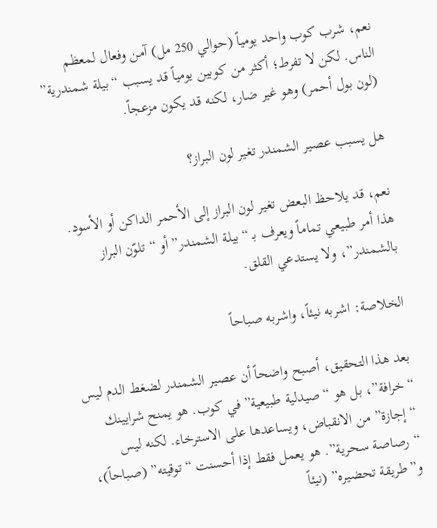نعم، شرب كوب واحد يومياً (حوالي 250 مل) آمن وفعال لمعظم الناس. لكن لا تفرط؛ أكثر من كوبين يومياً قد يسبب “بيلة شمندرية” (لون بول أحمر) وهو غير ضار، لكنه قد يكون مزعجاً.

هل يسبب عصير الشمندر تغير لون البراز؟

نعم، قد يلاحظ البعض تغير لون البراز إلى الأحمر الداكن أو الأسود. هذا أمر طبيعي تماماً ويعرف بـ “بيلة الشمندر” أو “تلوّن البراز بالشمندر”، ولا يستدعي القلق.

الخلاصة: اشربه نيئاً، واشربه صباحاً

بعد هذا التحقيق، أصبح واضحاً أن عصير الشمندر لضغط الدم ليس “خرافة”، بل هو “صيدلية طبيعية” في كوب. هو يمنح شرايينك “إجازة” من الانقباض، ويساعدها على الاسترخاء. لكنه ليس “رصاصة سحرية”. هو يعمل فقط إذا أحسنت “توقيته” (صباحاً)، و”طريقة تحضيره” (نيئاً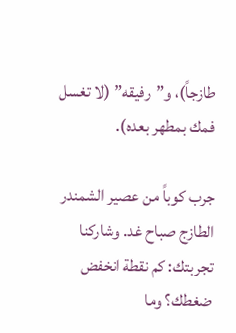طازجاً)، و”رفيقه” (لا تغسل فمك بمطهر بعده).

جرب كوباً من عصير الشمندر الطازج صباح غد. وشاركنا تجربتك: كم نقطة انخفض ضغطك؟ وما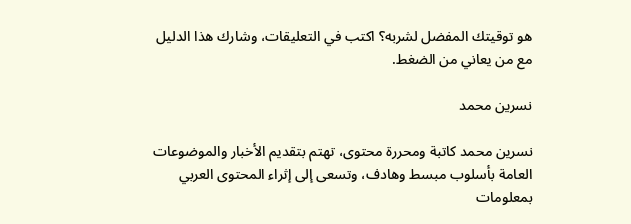هو توقيتك المفضل لشربه؟ اكتب في التعليقات، وشارك هذا الدليل مع من يعاني من الضغط.

نسرين محمد

نسرين محمد كاتبة ومحررة محتوى، تهتم بتقديم الأخبار والموضوعات العامة بأسلوب مبسط وهادف، وتسعى إلى إثراء المحتوى العربي بمعلومات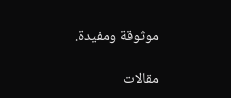موثوقة ومفيدة.

مقالات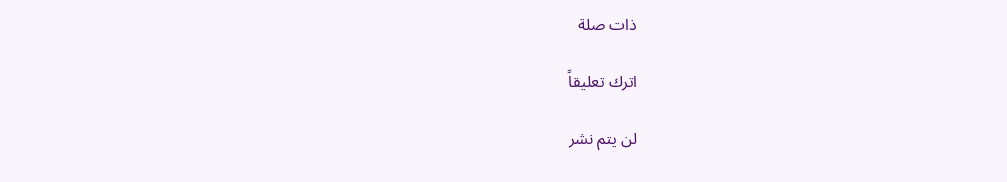ذات صلة

اترك تعليقاً

لن يتم نشر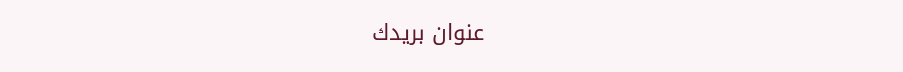عنوان بريدك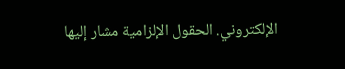الإلكتروني. الحقول الإلزامية مشار إليها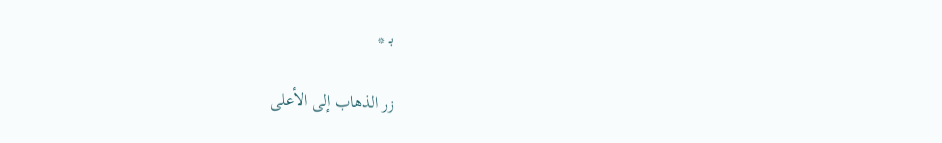بـ *

زر الذهاب إلى الأعلى